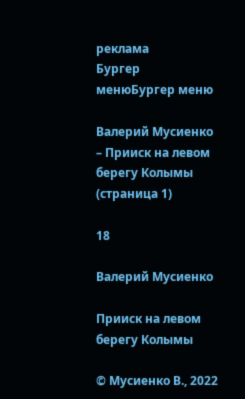реклама
Бургер менюБургер меню

Валерий Мусиенко – Прииск на левом берегу Колымы (страница 1)

18

Валерий Мусиенко

Прииск на левом берегу Колымы

© Мусиенко В., 2022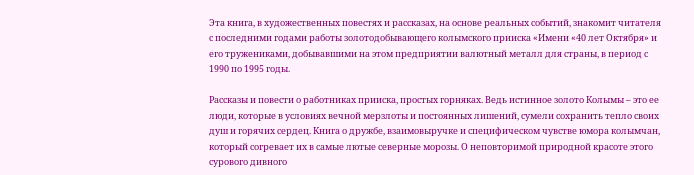Эта книга, в художественных повестях и рассказах, на основе реальных событий, знакомит читателя с последними годами работы золотодобывающего колымского прииска «Имени «40 лет Октября» и его тружениками, добывавшими на этом предприятии валютный металл для страны, в период с 1990 по 1995 годы.

Рассказы и повести о работниках прииска, простых горняках. Ведь истинное золото Колымы – это ее люди, которые в условиях вечной мерзлоты и постоянных лишений, сумели сохранить тепло своих душ и горячих сердец. Книга о дружбе, взаимовыручке и специфическом чувстве юмора колымчан, который согревает их в самые лютые северные морозы. О неповторимой природной красоте этого сурового дивного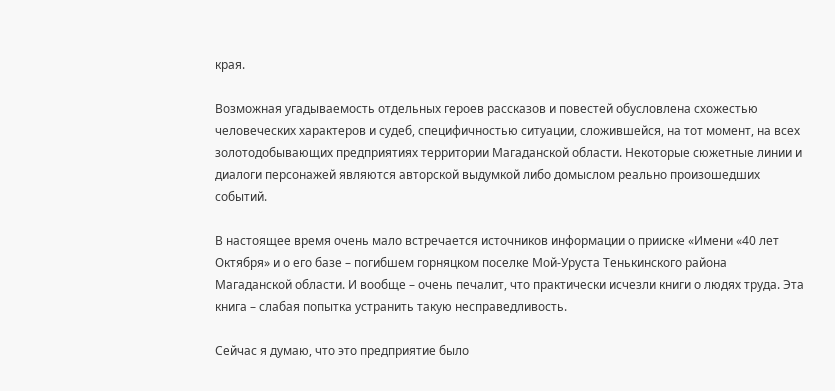края.

Возможная угадываемость отдельных героев рассказов и повестей обусловлена схожестью человеческих характеров и судеб, специфичностью ситуации, сложившейся, на тот момент, на всех золотодобывающих предприятиях территории Магаданской области. Некоторые сюжетные линии и диалоги персонажей являются авторской выдумкой либо домыслом реально произошедших событий.

В настоящее время очень мало встречается источников информации о прииске «Имени «40 лет Октября» и о его базе – погибшем горняцком поселке Мой-Уруста Тенькинского района Магаданской области. И вообще – очень печалит, что практически исчезли книги о людях труда. Эта книга – слабая попытка устранить такую несправедливость.

Сейчас я думаю, что это предприятие было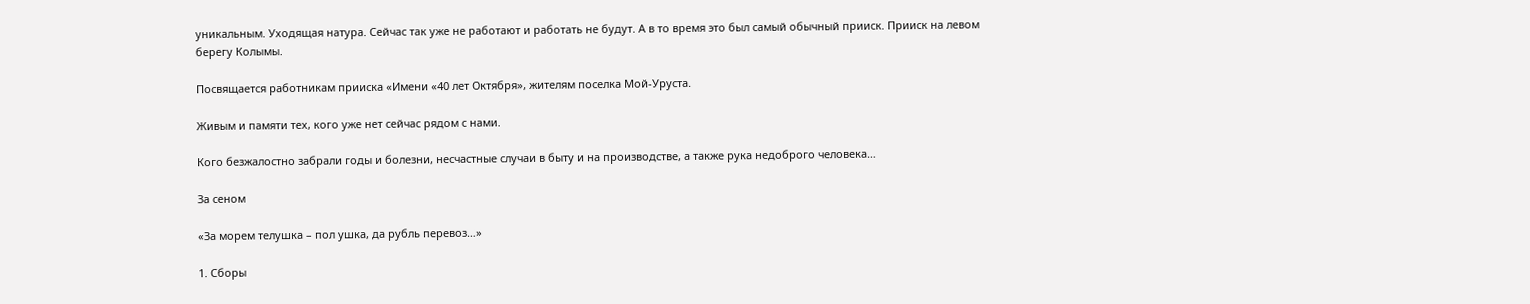уникальным. Уходящая натура. Сейчас так уже не работают и работать не будут. А в то время это был самый обычный прииск. Прииск на левом берегу Колымы.

Посвящается работникам прииска «Имени «40 лет Октября», жителям поселка Мой-Уруста.

Живым и памяти тех, кого уже нет сейчас рядом с нами.

Кого безжалостно забрали годы и болезни, несчастные случаи в быту и на производстве, а также рука недоброго человека…

За сеном

«За морем телушка – пол ушка, да рубль перевоз…»

1. Сборы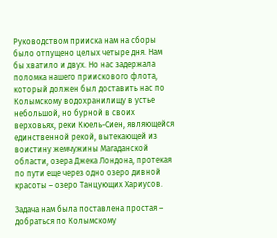Руководством прииска нам на сборы было отпущено целых четыре дня. Нам бы хватило и двух. Но нас задержала поломка нашего приискового флота, который должен был доставить нас по Колымскому водохранилищу в устье небольшой, но бурной в своих верховьях, реки Кюель-Сиен, являющейся единственной рекой, вытекающей из воистину жемчужины Магаданской области, озера Джека Лондона, протекая по пути еще через одно озеро дивной красоты – озеро Танцующих Хариусов.

Задача нам была поставлена простая – добраться по Колымскому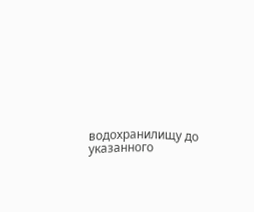водохранилищу до указанного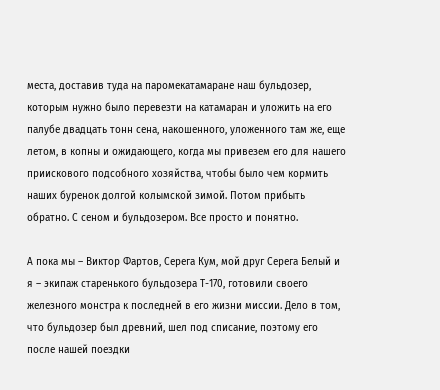места, доставив туда на паромекатамаране наш бульдозер, которым нужно было перевезти на катамаран и уложить на его палубе двадцать тонн сена, накошенного, уложенного там же, еще летом, в копны и ожидающего, когда мы привезем его для нашего приискового подсобного хозяйства, чтобы было чем кормить наших буренок долгой колымской зимой. Потом прибыть обратно. С сеном и бульдозером. Все просто и понятно.

А пока мы – Виктор Фартов, Серега Кум, мой друг Серега Белый и я – экипаж старенького бульдозера Т-170, готовили своего железного монстра к последней в его жизни миссии. Дело в том, что бульдозер был древний, шел под списание, поэтому его после нашей поездки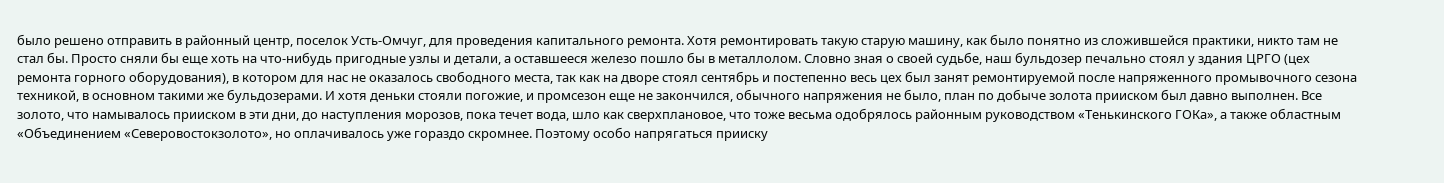было решено отправить в районный центр, поселок Усть-Омчуг, для проведения капитального ремонта. Хотя ремонтировать такую старую машину, как было понятно из сложившейся практики, никто там не стал бы. Просто сняли бы еще хоть на что-нибудь пригодные узлы и детали, а оставшееся железо пошло бы в металлолом. Словно зная о своей судьбе, наш бульдозер печально стоял у здания ЦРГО (цех ремонта горного оборудования), в котором для нас не оказалось свободного места, так как на дворе стоял сентябрь и постепенно весь цех был занят ремонтируемой после напряженного промывочного сезона техникой, в основном такими же бульдозерами. И хотя деньки стояли погожие, и промсезон еще не закончился, обычного напряжения не было, план по добыче золота прииском был давно выполнен. Все золото, что намывалось прииском в эти дни, до наступления морозов, пока течет вода, шло как сверхплановое, что тоже весьма одобрялось районным руководством «Тенькинского ГОКа», а также областным «Объединением «Северовостокзолото», но оплачивалось уже гораздо скромнее. Поэтому особо напрягаться прииску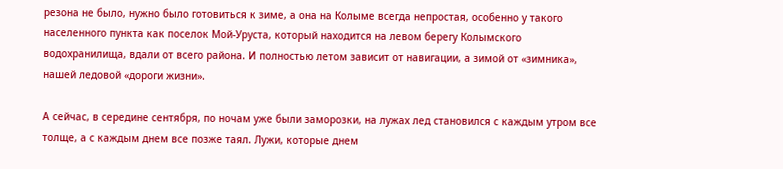резона не было, нужно было готовиться к зиме, а она на Колыме всегда непростая, особенно у такого населенного пункта как поселок Мой-Уруста, который находится на левом берегу Колымского водохранилища, вдали от всего района. И полностью летом зависит от навигации, а зимой от «зимника», нашей ледовой «дороги жизни».

А сейчас, в середине сентября, по ночам уже были заморозки, на лужах лед становился с каждым утром все толще, а с каждым днем все позже таял. Лужи, которые днем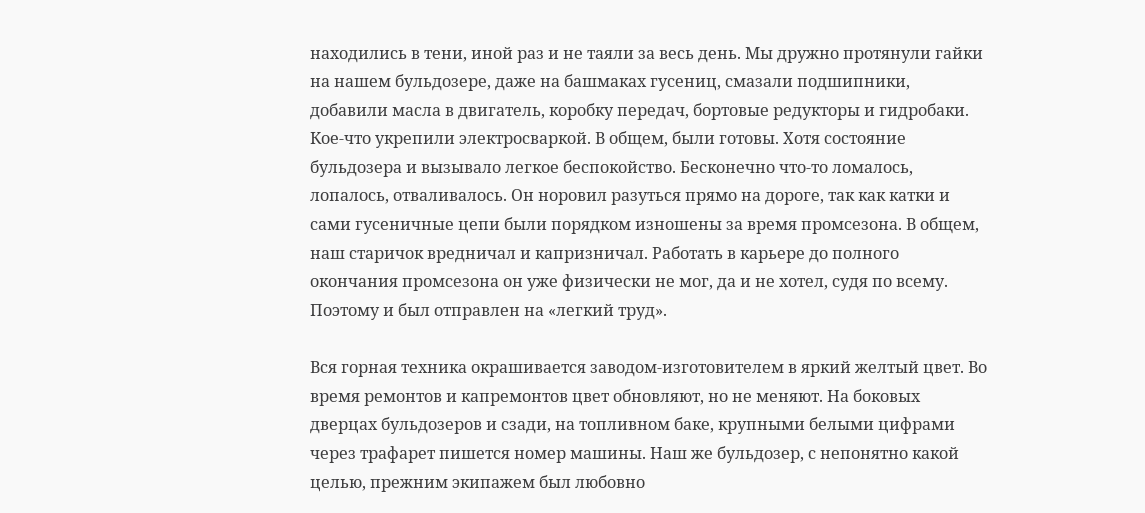находились в тени, иной раз и не таяли за весь день. Мы дружно протянули гайки на нашем бульдозере, даже на башмаках гусениц, смазали подшипники, добавили масла в двигатель, коробку передач, бортовые редукторы и гидробаки. Кое-что укрепили электросваркой. В общем, были готовы. Хотя состояние бульдозера и вызывало легкое беспокойство. Бесконечно что-то ломалось, лопалось, отваливалось. Он норовил разуться прямо на дороге, так как катки и сами гусеничные цепи были порядком изношены за время промсезона. В общем, наш старичок вредничал и капризничал. Работать в карьере до полного окончания промсезона он уже физически не мог, да и не хотел, судя по всему. Поэтому и был отправлен на «легкий труд».

Вся горная техника окрашивается заводом-изготовителем в яркий желтый цвет. Во время ремонтов и капремонтов цвет обновляют, но не меняют. На боковых дверцах бульдозеров и сзади, на топливном баке, крупными белыми цифрами через трафарет пишется номер машины. Наш же бульдозер, с непонятно какой целью, прежним экипажем был любовно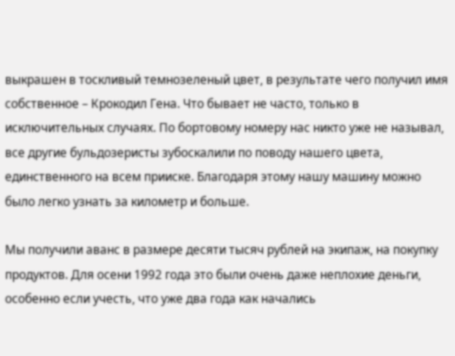выкрашен в тоскливый темнозеленый цвет, в результате чего получил имя собственное – Крокодил Гена. Что бывает не часто, только в исключительных случаях. По бортовому номеру нас никто уже не называл, все другие бульдозеристы зубоскалили по поводу нашего цвета, единственного на всем прииске. Благодаря этому нашу машину можно было легко узнать за километр и больше.

Мы получили аванс в размере десяти тысяч рублей на экипаж, на покупку продуктов. Для осени 1992 года это были очень даже неплохие деньги, особенно если учесть, что уже два года как начались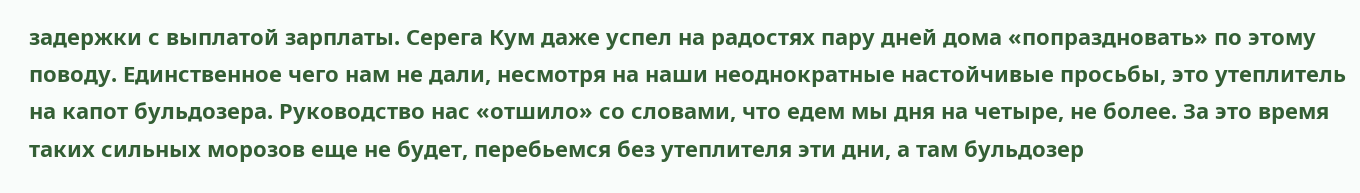задержки с выплатой зарплаты. Серега Кум даже успел на радостях пару дней дома «попраздновать» по этому поводу. Единственное чего нам не дали, несмотря на наши неоднократные настойчивые просьбы, это утеплитель на капот бульдозера. Руководство нас «отшило» со словами, что едем мы дня на четыре, не более. За это время таких сильных морозов еще не будет, перебьемся без утеплителя эти дни, а там бульдозер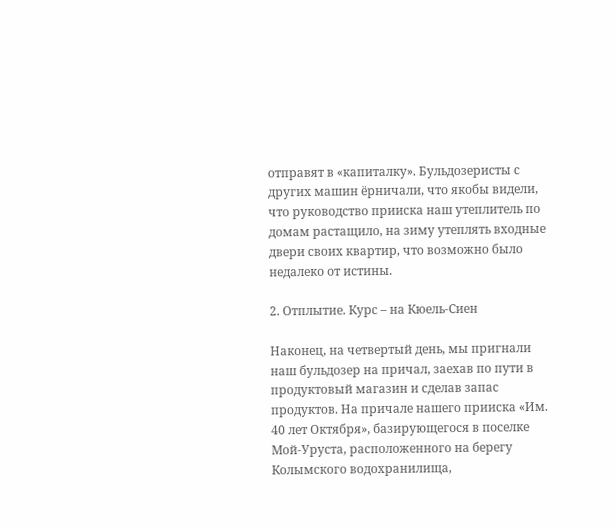отправят в «капиталку». Бульдозеристы с других машин ёрничали, что якобы видели, что руководство прииска наш утеплитель по домам растащило, на зиму утеплять входные двери своих квартир, что возможно было недалеко от истины.

2. Отплытие. Курс – на Кюель-Сиен

Наконец, на четвертый день, мы пригнали наш бульдозер на причал, заехав по пути в продуктовый магазин и сделав запас продуктов. На причале нашего прииска «Им. 40 лет Октября», базирующегося в поселке Мой-Уруста, расположенного на берегу Колымского водохранилища,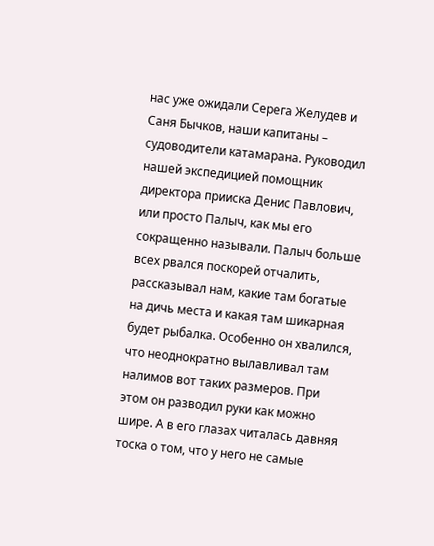нас уже ожидали Серега Желудев и Саня Бычков, наши капитаны – судоводители катамарана. Руководил нашей экспедицией помощник директора прииска Денис Павлович, или просто Палыч, как мы его сокращенно называли. Палыч больше всех рвался поскорей отчалить, рассказывал нам, какие там богатые на дичь места и какая там шикарная будет рыбалка. Особенно он хвалился, что неоднократно вылавливал там налимов вот таких размеров. При этом он разводил руки как можно шире. А в его глазах читалась давняя тоска о том, что у него не самые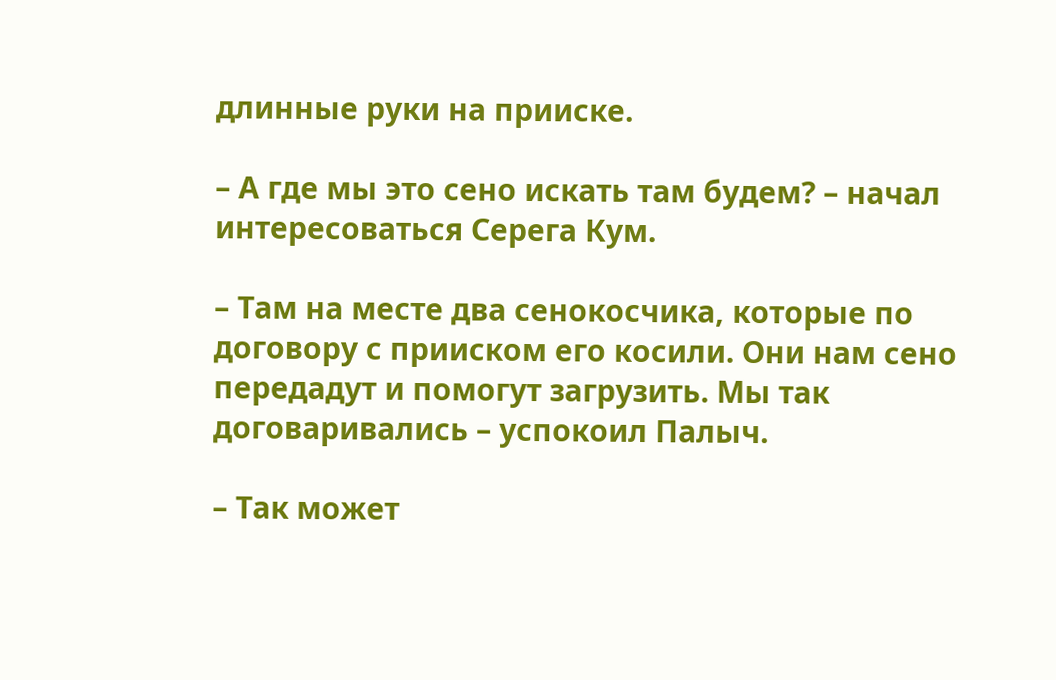длинные руки на прииске.

– А где мы это сено искать там будем? – начал интересоваться Серега Кум.

– Там на месте два сенокосчика, которые по договору с прииском его косили. Они нам сено передадут и помогут загрузить. Мы так договаривались – успокоил Палыч.

– Так может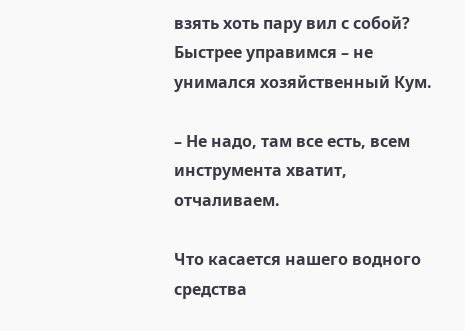взять хоть пару вил с собой? Быстрее управимся – не унимался хозяйственный Кум.

– Не надо, там все есть, всем инструмента хватит, отчаливаем.

Что касается нашего водного средства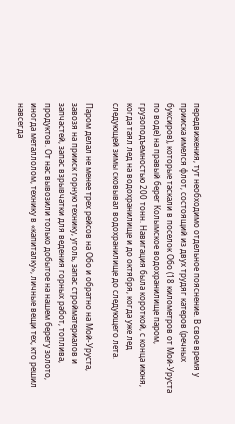передвижения, тут необходимо отдельное пояснение. В свое время у прииска имелся флот, состоящий из двух трудяг катеров (речных буксиров), которые таскали в поселок Обо (18 километров от Мой-Уруста по воде) на правый берег Колымское водохранилище паром, грузоподъемностью 200 тонн. Навигация была короткой, с конца июня, когда таял лед на водохранилище и до октября, когда уже лед следующей зимы сковывал водохранилище до следующего лета.

Паром делал не менее трех рейсов на Обо и обратно на Мой-Уруста, завозя на прииск горную технику, уголь, запас стройматериалов и запчастей, запас взрывчатки для ведения горных работ, топлива, продуктов. От нас вывозили только добытое на нашем берегу золото, иногда металлолом, технику в «капиталку», личные вещи тех, кто решил навсегда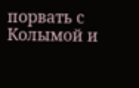порвать с Колымой и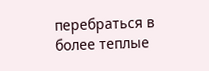перебраться в более теплые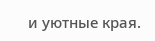и уютные края.